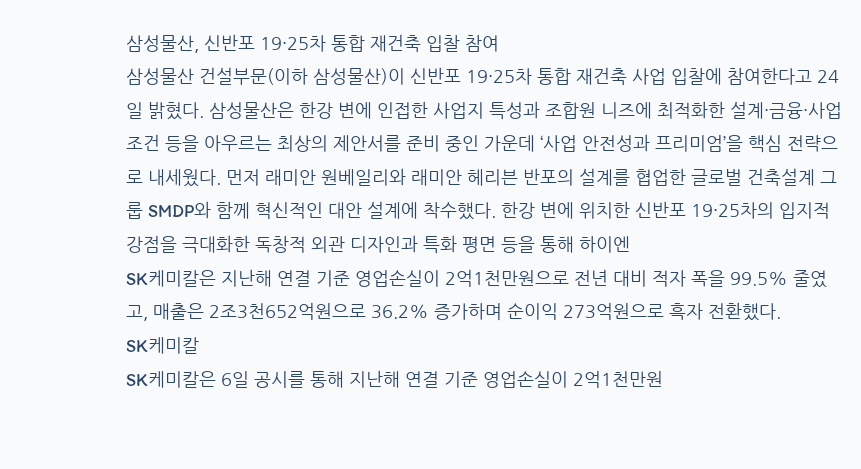삼성물산, 신반포 19·25차 통합 재건축 입찰 참여
삼성물산 건설부문(이하 삼성물산)이 신반포 19·25차 통합 재건축 사업 입찰에 참여한다고 24일 밝혔다. 삼성물산은 한강 변에 인접한 사업지 특성과 조합원 니즈에 최적화한 설계·금융·사업 조건 등을 아우르는 최상의 제안서를 준비 중인 가운데 ‘사업 안전성과 프리미엄’을 핵심 전략으로 내세웠다. 먼저 래미안 원베일리와 래미안 헤리븐 반포의 설계를 협업한 글로벌 건축설계 그룹 SMDP와 함께 혁신적인 대안 설계에 착수했다. 한강 변에 위치한 신반포 19·25차의 입지적 강점을 극대화한 독창적 외관 디자인과 특화 평면 등을 통해 하이엔
SK케미칼은 지난해 연결 기준 영업손실이 2억1천만원으로 전년 대비 적자 폭을 99.5% 줄였고, 매출은 2조3천652억원으로 36.2% 증가하며 순이익 273억원으로 흑자 전환했다.
SK케미칼
SK케미칼은 6일 공시를 통해 지난해 연결 기준 영업손실이 2억1천만원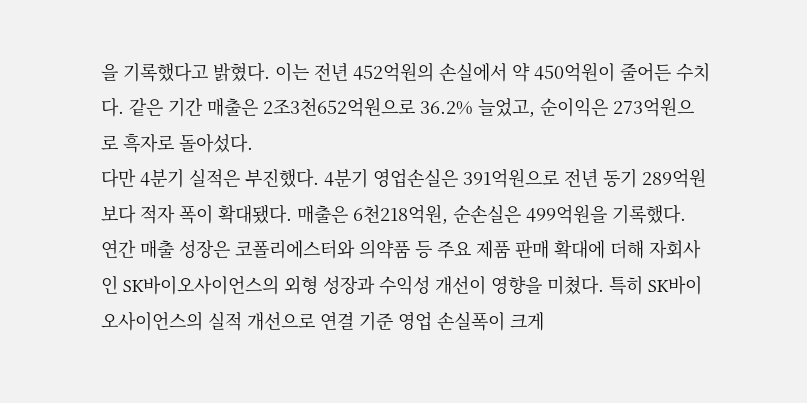을 기록했다고 밝혔다. 이는 전년 452억원의 손실에서 약 450억원이 줄어든 수치다. 같은 기간 매출은 2조3천652억원으로 36.2% 늘었고, 순이익은 273억원으로 흑자로 돌아섰다.
다만 4분기 실적은 부진했다. 4분기 영업손실은 391억원으로 전년 동기 289억원보다 적자 폭이 확대됐다. 매출은 6천218억원, 순손실은 499억원을 기록했다.
연간 매출 성장은 코폴리에스터와 의약품 등 주요 제품 판매 확대에 더해 자회사인 SK바이오사이언스의 외형 성장과 수익성 개선이 영향을 미쳤다. 특히 SK바이오사이언스의 실적 개선으로 연결 기준 영업 손실폭이 크게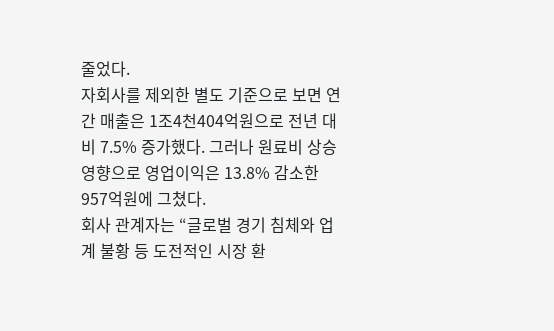줄었다.
자회사를 제외한 별도 기준으로 보면 연간 매출은 1조4천404억원으로 전년 대비 7.5% 증가했다. 그러나 원료비 상승 영향으로 영업이익은 13.8% 감소한 957억원에 그쳤다.
회사 관계자는 “글로벌 경기 침체와 업계 불황 등 도전적인 시장 환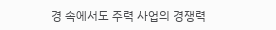경 속에서도 주력 사업의 경쟁력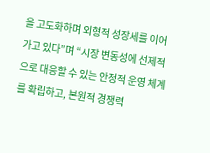을 고도화하며 외형적 성장세를 이어가고 있다”며 “시장 변동성에 선제적으로 대응할 수 있는 안정적 운영 체계를 확립하고, 본원적 경쟁력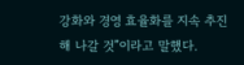강화와 경영 효율화를 지속 추진해 나갈 것”이라고 말했다.